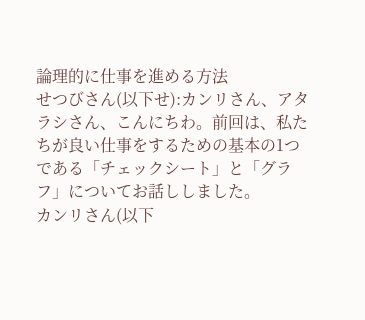論理的に仕事を進める方法
せつびさん(以下せ):カンリさん、アタラシさん、こんにちわ。前回は、私たちが良い仕事をするための基本の1つである「チェックシート」と「グラフ」についてお話ししました。
カンリさん(以下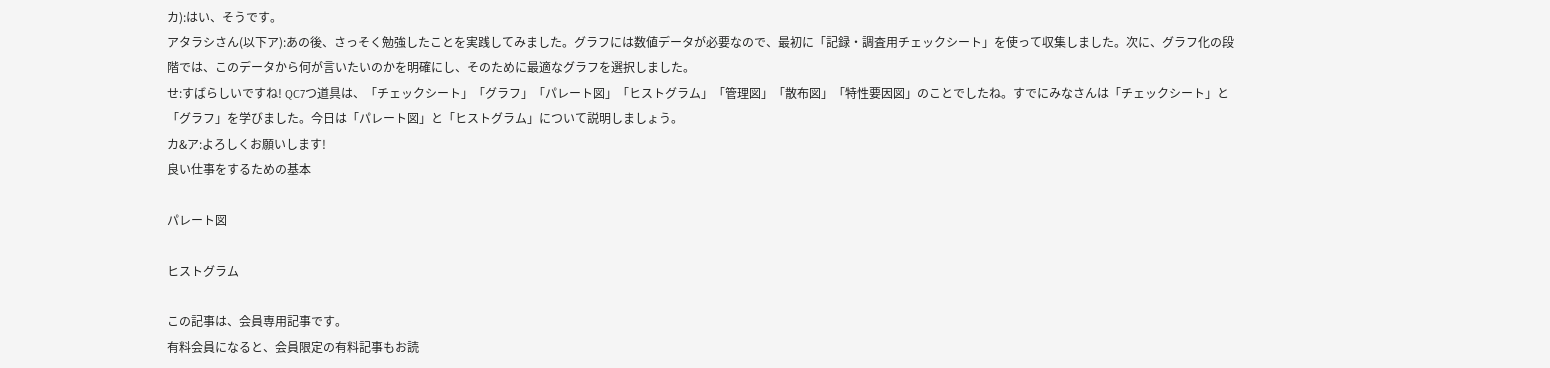カ):はい、そうです。
アタラシさん(以下ア):あの後、さっそく勉強したことを実践してみました。グラフには数値データが必要なので、最初に「記録・調査用チェックシート」を使って収集しました。次に、グラフ化の段階では、このデータから何が言いたいのかを明確にし、そのために最適なグラフを選択しました。
せ:すばらしいですね! QC7つ道具は、「チェックシート」「グラフ」「パレート図」「ヒストグラム」「管理図」「散布図」「特性要因図」のことでしたね。すでにみなさんは「チェックシート」と「グラフ」を学びました。今日は「パレート図」と「ヒストグラム」について説明しましょう。
カ&ア:よろしくお願いします!
良い仕事をするための基本

パレート図

ヒストグラム

この記事は、会員専用記事です。
有料会員になると、会員限定の有料記事もお読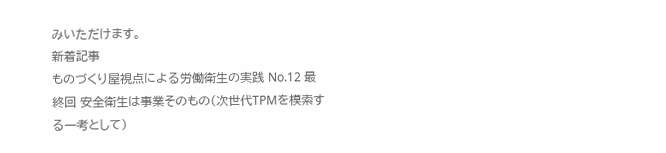みいただけます。
新着記事
ものづくり屋視点による労働衛生の実践 No.12 最終回 安全衛生は事業そのもの(次世代TPMを模索する一考として)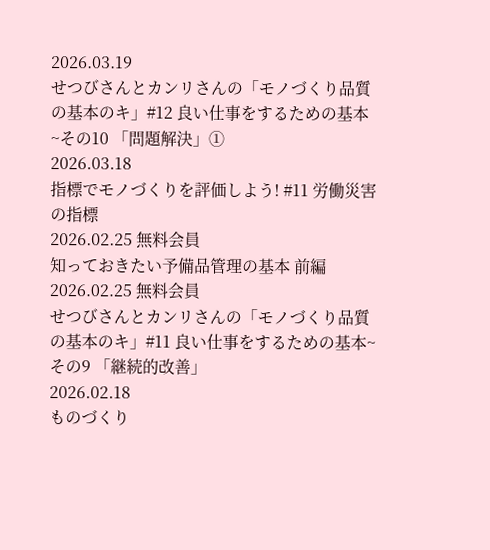2026.03.19
せつびさんとカンリさんの「モノづくり品質の基本のキ」#12 良い仕事をするための基本~その10 「問題解決」①
2026.03.18
指標でモノづくりを評価しよう! #11 労働災害の指標
2026.02.25 無料会員
知っておきたい予備品管理の基本 前編
2026.02.25 無料会員
せつびさんとカンリさんの「モノづくり品質の基本のキ」#11 良い仕事をするための基本~その9 「継続的改善」
2026.02.18
ものづくり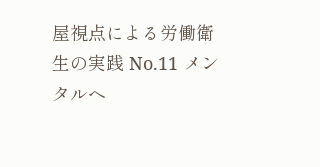屋視点による労働衛生の実践 No.11 メンタルヘ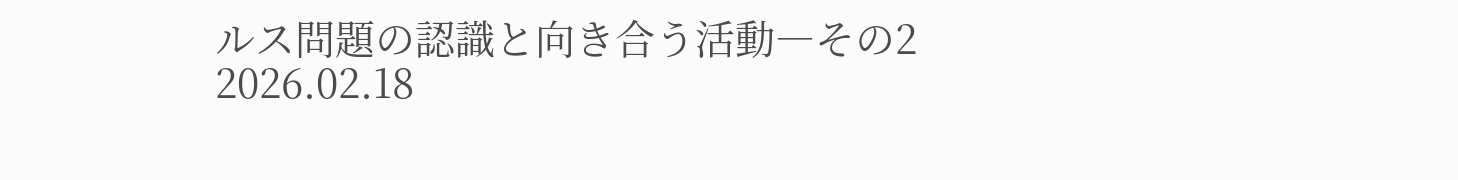ルス問題の認識と向き合う活動―その2
2026.02.18